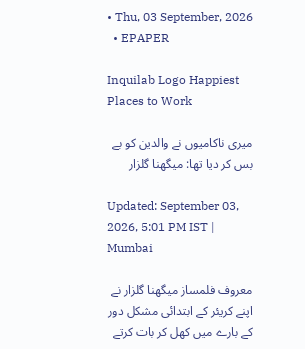• Thu, 03 September, 2026
  • EPAPER

Inquilab Logo Happiest Places to Work

میری ناکامیوں نے والدین کو بے بس کر دیا تھا: میگھنا گلزار

Updated: September 03, 2026, 5:01 PM IST | Mumbai

معروف فلمساز میگھنا گلزار نے اپنے کریئر کے ابتدائی مشکل دور کے بارے میں کھل کر بات کرتے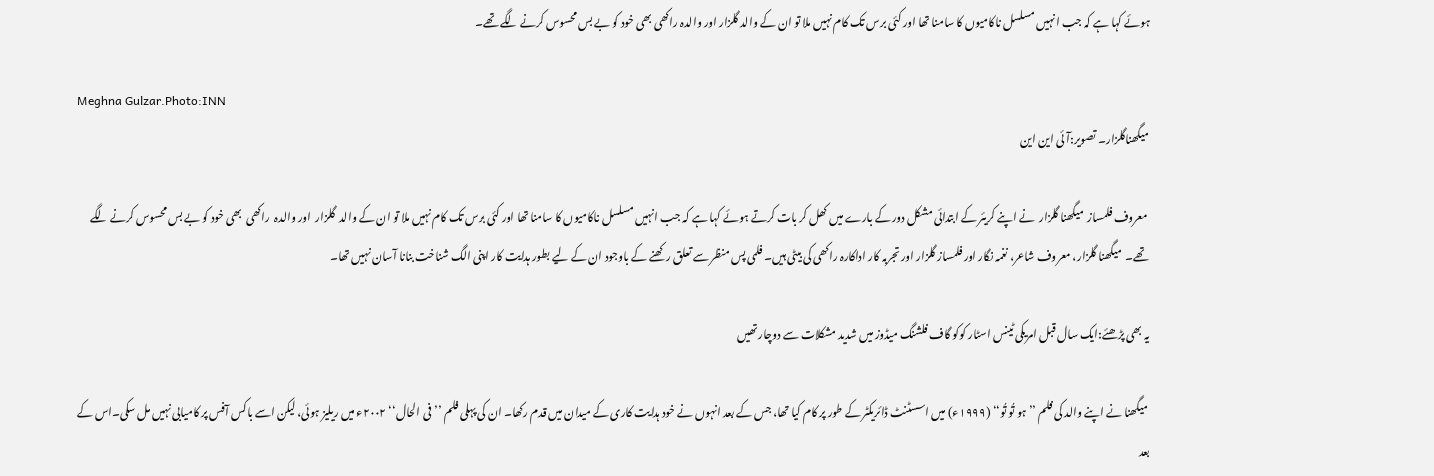ہوئے کہا ہے کہ جب انہیں مسلسل ناکامیوں کا سامنا تھا اور کئی برس تک کام نہیں ملا تو ان کے والد گلزار اور والدہ راکھی بھی خود کو بے بس محسوس کرنے لگے تھے۔

Meghna Gulzar.Photo:INN
میگھناگلزار۔ تصویر:آئی این این

 معروف فلمساز  میگھنا گلزار  نے اپنے کریئر کے ابتدائی مشکل دور کے بارے میں کھل کر بات کرتے ہوئے کہا ہے کہ جب انہیں مسلسل ناکامیوں کا سامنا تھا اور کئی برس تک کام نہیں ملا تو ان کے والد  گلزار  اور والدہ  راکھی  بھی خود کو بے بس محسوس کرنے لگے تھے۔  میگھنا گلزار، معروف شاعر، نغمہ نگار اور فلمساز گلزار اور تجربہ کار اداکارہ راکھی کی بیٹی ہیں۔ فلمی پس منظر سے تعلق رکھنے کے باوجود ان کے لیے بطور ہدایت کار اپنی الگ شناخت بنانا آسان نہیں تھا۔

یہ بھی پڑھئے:ایک سال قبل امریکی ٹینس اسٹار کوکو گاف فلشنگ میڈوز میں شدید مشکلات سے دوچار تھیں

 میگھنا نے اپنے والد کی فلم ’’ہو تُو تُو‘‘ (۱۹۹۹ء) میں اسسٹنٹ ڈائریکٹر کے طور پر کام کیا تھا، جس کے بعد انہوں نے خود ہدایت کاری کے میدان میں قدم رکھا۔ ان کی پہلی فلم ’’فی الحال‘‘ ۲۰۰۲ء میں ریلیز ہوئی، لیکن اسے باکس آفس پر کامیابی نہیں مل سکی۔اس کے بعد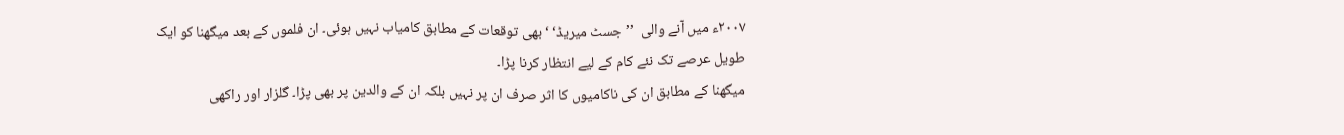۲۰۰۷ء میں آنے والی  ’’جسٹ میریڈ‘ ‘ بھی توقعات کے مطابق کامیاب نہیں ہوئی۔ ان فلموں کے بعد میگھنا کو ایک طویل عرصے تک نئے کام کے لیے انتظار کرنا پڑا۔
میگھنا کے مطابق ان کی ناکامیوں کا اثر صرف ان پر نہیں بلکہ ان کے والدین پر بھی پڑا۔ گلزار اور راکھی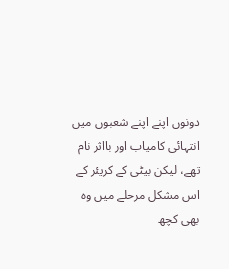دونوں اپنے اپنے شعبوں میں انتہائی کامیاب اور بااثر نام تھے، لیکن بیٹی کے کریئر کے اس مشکل مرحلے میں وہ بھی کچھ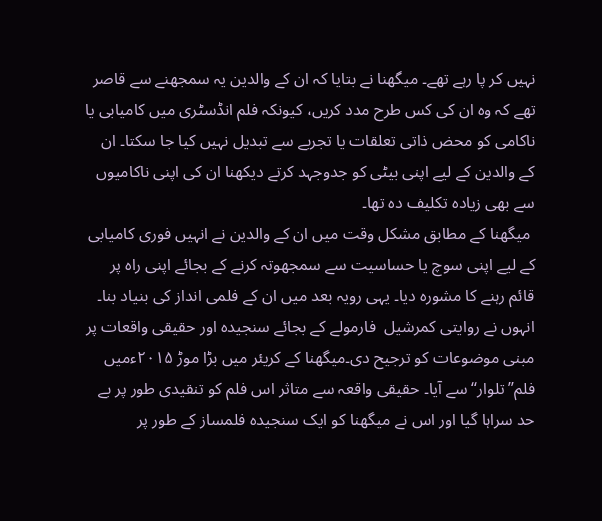نہیں کر پا رہے تھے۔ میگھنا نے بتایا کہ ان کے والدین یہ سمجھنے سے قاصر تھے کہ وہ ان کی کس طرح مدد کریں، کیونکہ فلم انڈسٹری میں کامیابی یا ناکامی کو محض ذاتی تعلقات یا تجربے سے تبدیل نہیں کیا جا سکتا۔ ان کے والدین کے لیے اپنی بیٹی کو جدوجہد کرتے دیکھنا ان کی اپنی ناکامیوں سے بھی زیادہ تکلیف دہ تھا۔
 میگھنا کے مطابق مشکل وقت میں ان کے والدین نے انہیں فوری کامیابی کے لیے اپنی سوچ یا حساسیت سے سمجھوتہ کرنے کے بجائے اپنی راہ پر قائم رہنے کا مشورہ دیا۔ یہی رویہ بعد میں ان کے فلمی انداز کی بنیاد بنا۔ انہوں نے روایتی کمرشیل  فارمولے کے بجائے سنجیدہ اور حقیقی واقعات پر مبنی موضوعات کو ترجیح دی۔میگھنا کے کریئر میں بڑا موڑ ۲۰۱۵ءمیں فلم’’تلوار‘‘ سے آیا۔ حقیقی واقعہ سے متاثر اس فلم کو تنقیدی طور پر بے حد سراہا گیا اور اس نے میگھنا کو ایک سنجیدہ فلمساز کے طور پر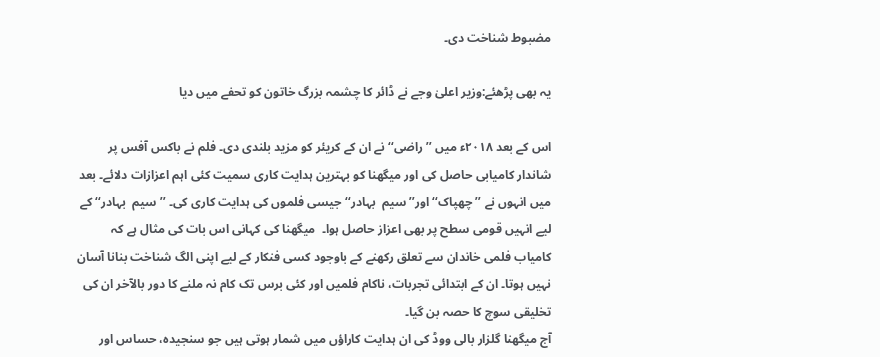مضبوط شناخت دی۔

یہ بھی پڑھئے:وزیر اعلیٰ وجے نے ڈائر کا چشمہ بزرگ خاتون کو تحفے میں دیا

اس کے بعد ۲۰۱۸ء میں ’’راضی‘‘ نے ان کے کریئر کو مزید بلندی دی۔ فلم نے باکس آفس پر شاندار کامیابی حاصل کی اور میگھنا کو بہترین ہدایت کاری سمیت کئی اہم اعزازات دلائے۔ بعد میں انہوں نے ’’چھپاک‘‘ اور’’سیم  بہادر‘‘ جیسی فلموں کی ہدایت کاری کی۔ ’’سیم  بہادر‘‘ کے لیے انہیں قومی سطح پر بھی اعزاز حاصل ہوا۔  میگھنا کی کہانی اس بات کی مثال ہے کہ کامیاب فلمی خاندان سے تعلق رکھنے کے باوجود کسی فنکار کے لیے اپنی الگ شناخت بنانا آسان نہیں ہوتا۔ ان کے ابتدائی تجربات، ناکام فلمیں اور کئی برس تک کام نہ ملنے کا دور بالآخر ان کی تخلیقی سوچ کا حصہ بن گیا۔
آج میگھنا گلزار بالی ووڈ کی ان ہدایت کاراؤں میں شمار ہوتی ہیں جو سنجیدہ، حساس اور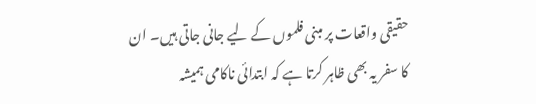حقیقی واقعات پر مبنی فلموں کے لیے جانی جاتی ہیں۔ ان کا سفر یہ بھی ظاہر کرتا ہے کہ ابتدائی ناکامی ہمیشہ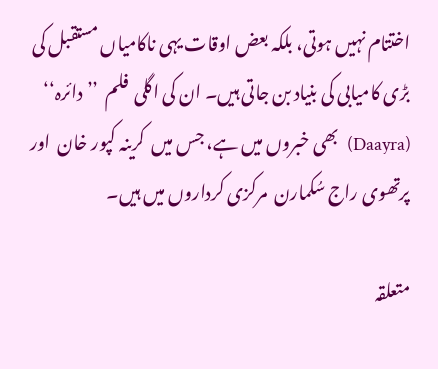اختتام نہیں ہوتی، بلکہ بعض اوقات یہی ناکامیاں مستقبل کی بڑی کامیابی کی بنیاد بن جاتی ہیں۔ ان کی اگلی  فلم  ’’دائرہ‘‘ (Daayra)  بھی خبروں میں ہے، جس میں  کرینہ کپور خان  اور  پرتھوی راج سُکمارن  مرکزی کرداروں میں ہیں۔

متعلقہ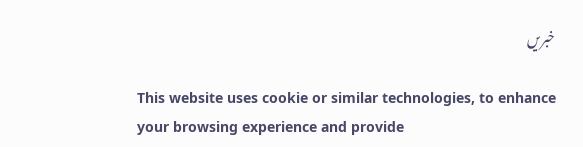خبریں

This website uses cookie or similar technologies, to enhance your browsing experience and provide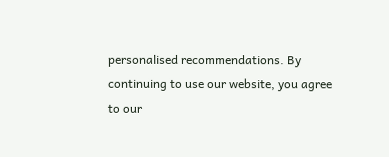personalised recommendations. By continuing to use our website, you agree to our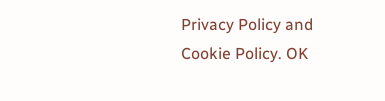Privacy Policy and Cookie Policy. OK